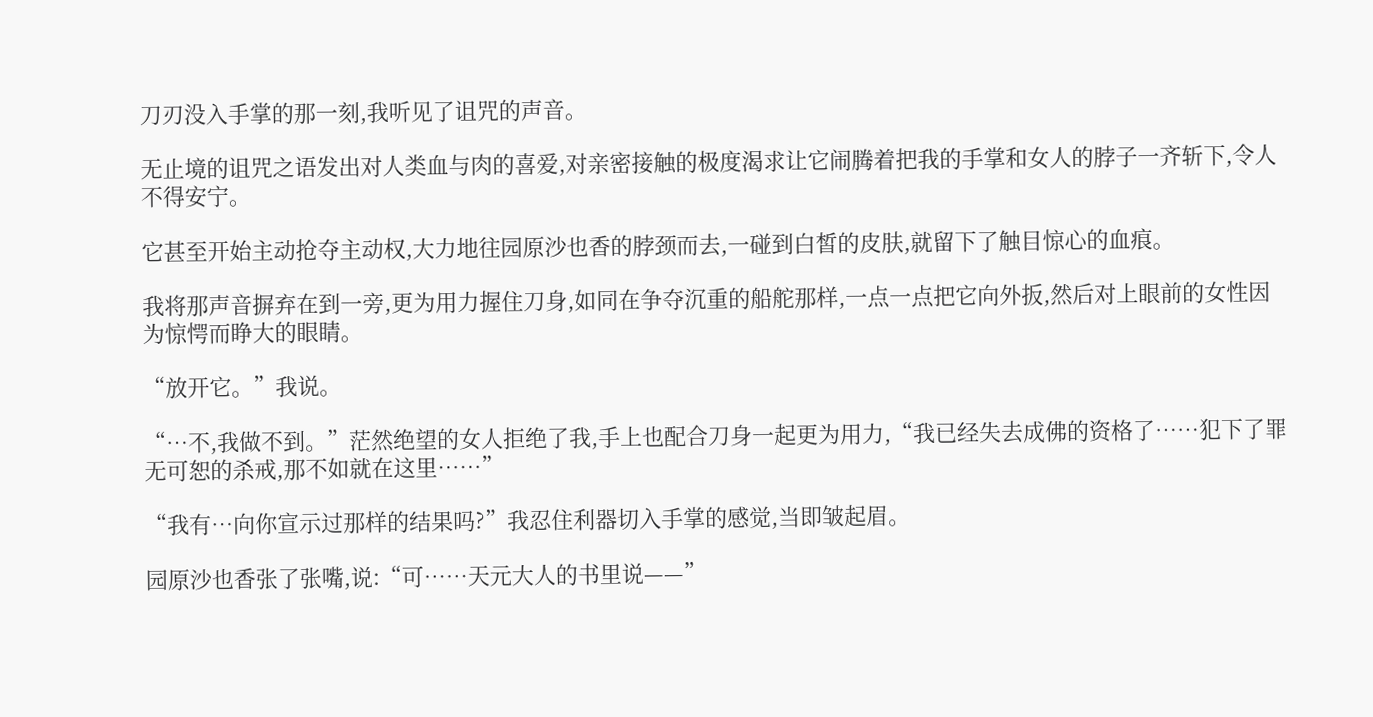刀刃没入手掌的那一刻,我听见了诅咒的声音。

无止境的诅咒之语发出对人类血与肉的喜爱,对亲密接触的极度渴求让它闹腾着把我的手掌和女人的脖子一齐斩下,令人不得安宁。

它甚至开始主动抢夺主动权,大力地往园原沙也香的脖颈而去,一碰到白皙的皮肤,就留下了触目惊心的血痕。

我将那声音摒弃在到一旁,更为用力握住刀身,如同在争夺沉重的船舵那样,一点一点把它向外扳,然后对上眼前的女性因为惊愕而睁大的眼睛。

“放开它。”我说。

“…不,我做不到。”茫然绝望的女人拒绝了我,手上也配合刀身一起更为用力,“我已经失去成佛的资格了……犯下了罪无可恕的杀戒,那不如就在这里……”

“我有…向你宣示过那样的结果吗?”我忍住利器切入手掌的感觉,当即皱起眉。

园原沙也香张了张嘴,说:“可……天元大人的书里说——”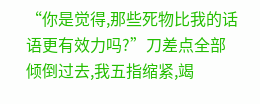“你是觉得,那些死物比我的话语更有效力吗?”刀差点全部倾倒过去,我五指缩紧,竭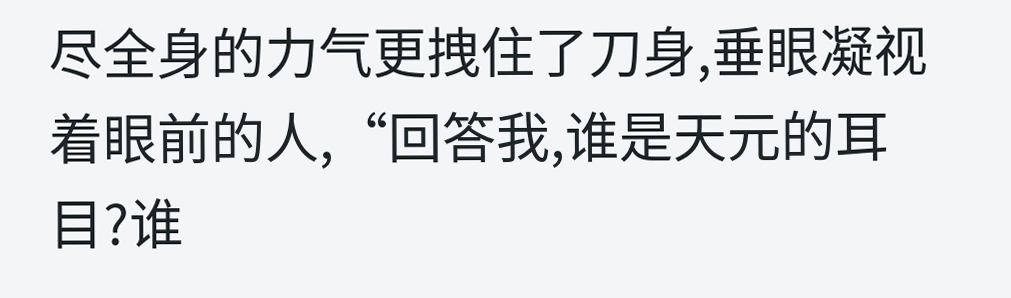尽全身的力气更拽住了刀身,垂眼凝视着眼前的人,“回答我,谁是天元的耳目?谁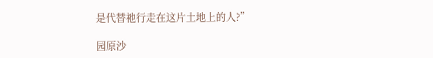是代替祂行走在这片土地上的人?”

园原沙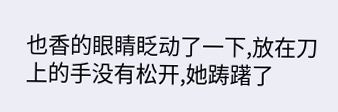也香的眼睛眨动了一下,放在刀上的手没有松开,她踌躇了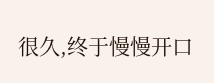很久,终于慢慢开口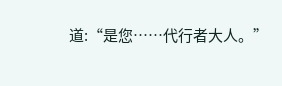道:“是您……代行者大人。”